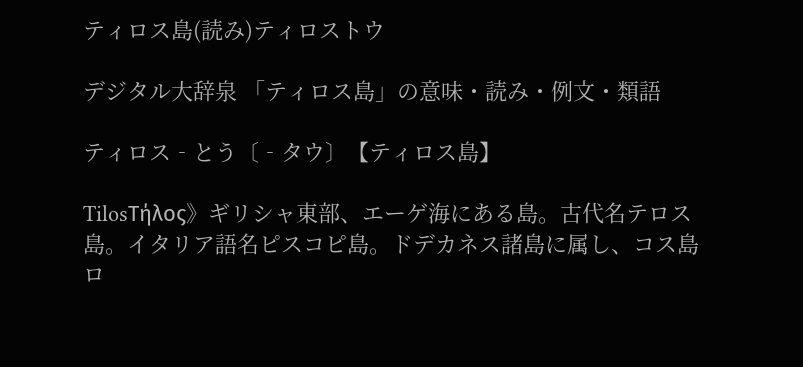ティロス島(読み)ティロストウ

デジタル大辞泉 「ティロス島」の意味・読み・例文・類語

ティロス‐とう〔‐タウ〕【ティロス島】

TilosΤήλος》ギリシャ東部、エーゲ海にある島。古代名テロス島。イタリア語名ピスコピ島。ドデカネス諸島に属し、コス島ロ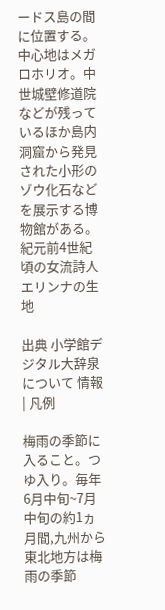ードス島の間に位置する。中心地はメガロホリオ。中世城壁修道院などが残っているほか島内洞窟から発見された小形のゾウ化石などを展示する博物館がある。紀元前4世紀頃の女流詩人エリンナの生地

出典 小学館デジタル大辞泉について 情報 | 凡例

梅雨の季節に入ること。つゆ入り。毎年6月中旬~7月中旬の約1ヵ月間,九州から東北地方は梅雨の季節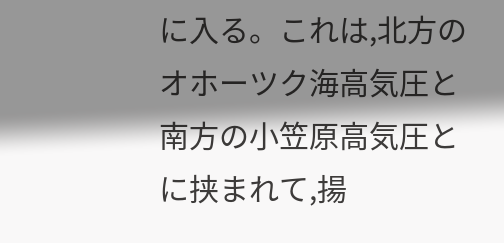に入る。これは,北方のオホーツク海高気圧と南方の小笠原高気圧とに挟まれて,揚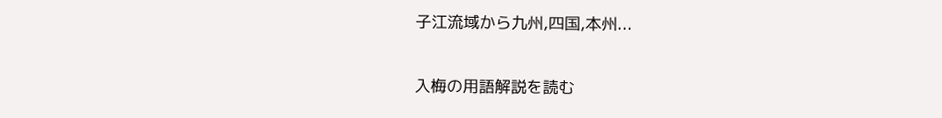子江流域から九州,四国,本州...

入梅の用語解説を読む